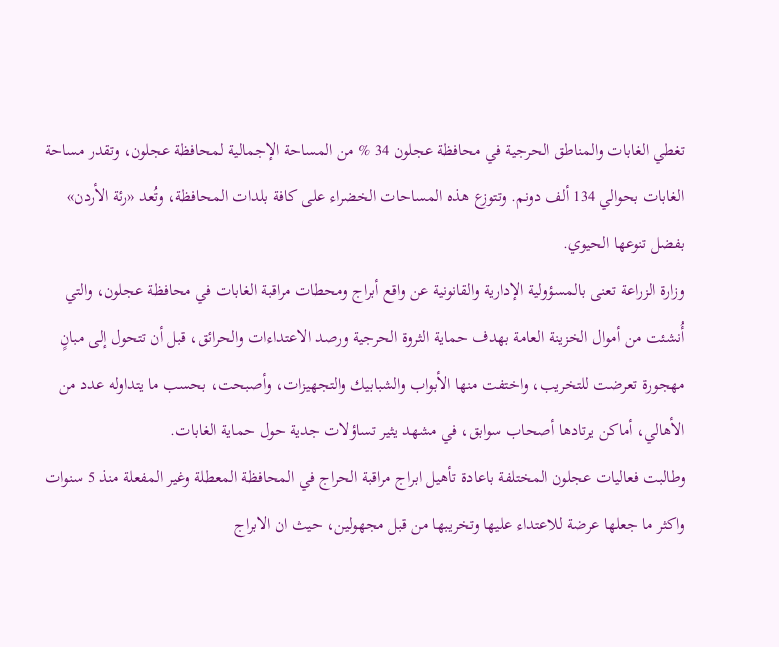تغطي الغابات والمناطق الحرجية في محافظة عجلون 34 % من المساحة الإجمالية لمحافظة عجلون، وتقدر مساحة الغابات بحوالي 134 ألف دونم. وتتوزع هذه المساحات الخضراء على كافة بلدات المحافظة، وتُعد «رئة الأردن» بفضل تنوعها الحيوي.
وزارة الزراعة تعنى بالمسؤولية الإدارية والقانونية عن واقع أبراج ومحطات مراقبة الغابات في محافظة عجلون، والتي أُنشئت من أموال الخزينة العامة بهدف حماية الثروة الحرجية ورصد الاعتداءات والحرائق، قبل أن تتحول إلى مبانٍ مهجورة تعرضت للتخريب، واختفت منها الأبواب والشبابيك والتجهيزات، وأصبحت، بحسب ما يتداوله عدد من الأهالي، أماكن يرتادها أصحاب سوابق، في مشهد يثير تساؤلات جدية حول حماية الغابات.
وطالبت فعاليات عجلون المختلفة باعادة تأهيل ابراج مراقبة الحراج في المحافظة المعطلة وغير المفعلة منذ 5 سنوات واكثر ما جعلها عرضة للاعتداء عليها وتخريبها من قبل مجهولين، حيث ان الابراج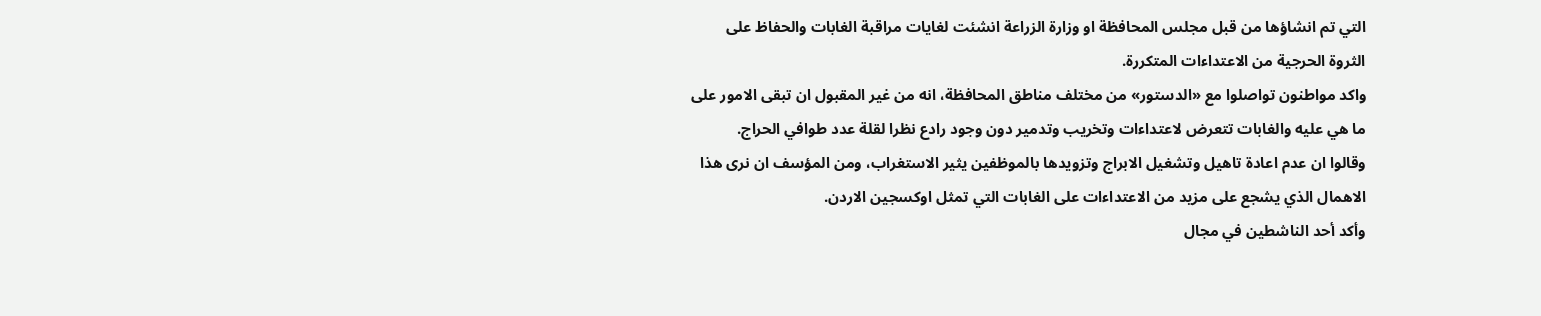التي تم انشاؤها من قبل مجلس المحافظة او وزارة الزراعة انشئت لغايات مراقبة الغابات والحفاظ على الثروة الحرجية من الاعتداءات المتكررة.
واكد مواطنون تواصلوا مع «الدستور» من مختلف مناطق المحافظة، انه من غير المقبول ان تبقى الامور على ما هي عليه والغابات تتعرض لاعتداءات وتخريب وتدمير دون وجود رادع نظرا لقلة عدد طوافي الحراج.
وقالوا ان عدم اعادة تاهيل وتشغيل الابراج وتزويدها بالموظفين يثير الاستغراب، ومن المؤسف ان نرى هذا الاهمال الذي يشجع على مزيد من الاعتداءات على الغابات التي تمثل اوكسجين الاردن.
وأكد أحد الناشطين في مجال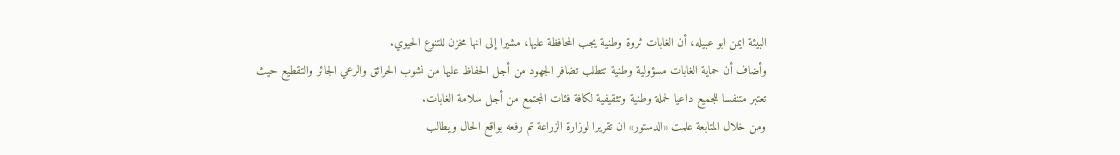البيئة ايمن ابو عبيله، أن الغابات ثروة وطنية يجب المحافظة عليها، مشيرا إلى انها مخزن للتنوع الحيوي.
وأضاف أن حماية الغابات مسؤولية وطنية تتطلب تضافر الجهود من أجل الحفاظ عليها من نشوب الحرائق والرعي الجائر والتقطيع حيث تعتبر متنفسا للجميع داعيا لحملة وطنية وتثقيفية لكافة فئات المجتمع من أجل سلامة الغابات.
ومن خلال المتابعة علمت «الدستور» ان تقريرا لوزارة الزراعة تم رفعه بواقع الحال ويطالب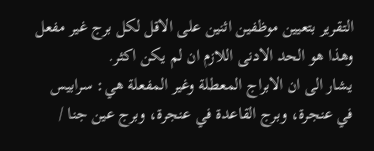التقرير بتعيين موظفين اثنين على الاقل لكل برج غير مفعل وهذا هو الحد الادنى اللازم ان لم يكن اكثر.
يشار الى ان الابراج المعطلة وغير المفعلة هي: سرابيس في عنجرة، وبرج القاعدة في عنجرة، وبرج عين جنا /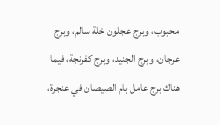محبوب، وبرج عجلون خلة سالم، وبرج عرجان، وبرج الجنيد، وبرج كفرنجة، فيما هناك برج عامل بام الصيصان في عنجرة،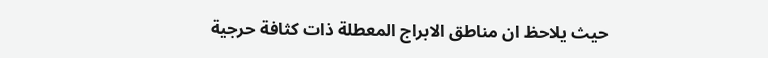حيث يلاحظ ان مناطق الابراج المعطلة ذات كثافة حرجية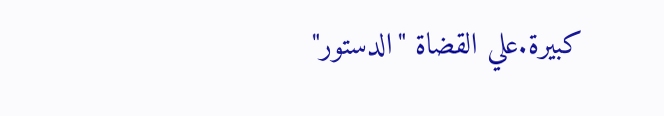كبيرة.علي القضاة "الدستور"